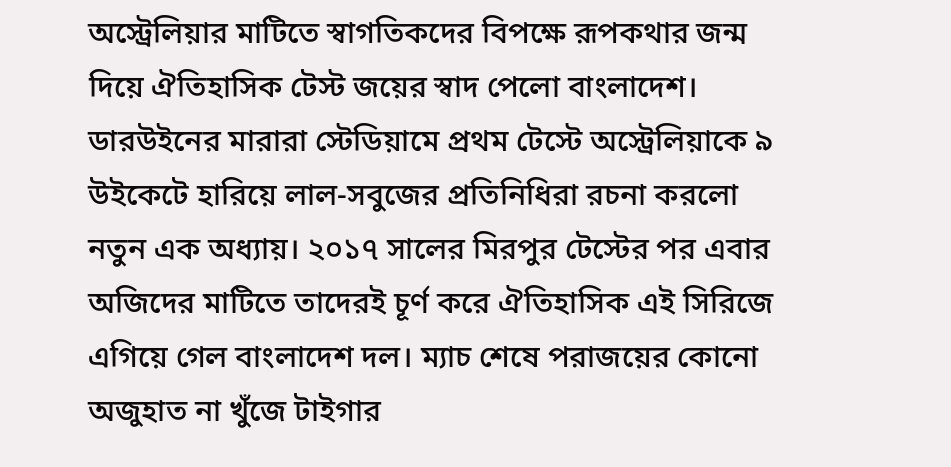অস্ট্রেলিয়ার মাটিতে স্বাগতিকদের বিপক্ষে রূপকথার জন্ম দিয়ে ঐতিহাসিক টেস্ট জয়ের স্বাদ পেলো বাংলাদেশ। ডারউইনের মারারা স্টেডিয়ামে প্রথম টেস্টে অস্ট্রেলিয়াকে ৯ উইকেটে হারিয়ে লাল-সবুজের প্রতিনিধিরা রচনা করলো নতুন এক অধ্যায়। ২০১৭ সালের মিরপুর টেস্টের পর এবার অজিদের মাটিতে তাদেরই চূর্ণ করে ঐতিহাসিক এই সিরিজে এগিয়ে গেল বাংলাদেশ দল। ম্যাচ শেষে পরাজয়ের কোনো অজুহাত না খুঁজে টাইগার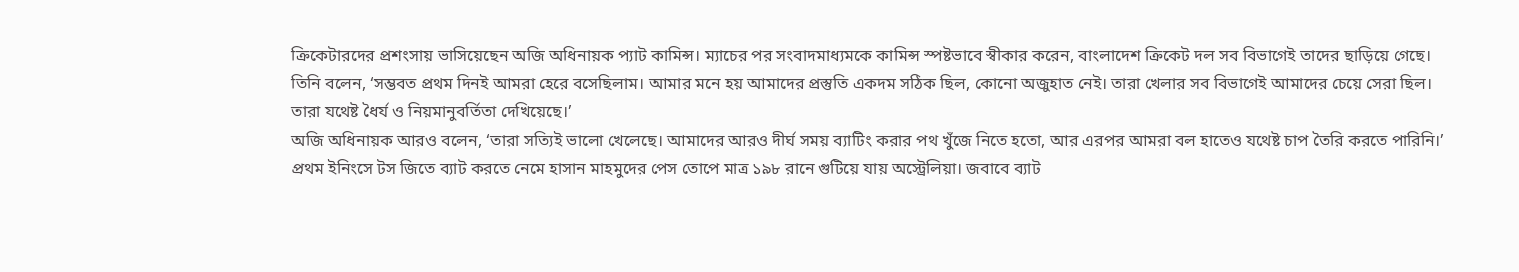ক্রিকেটারদের প্রশংসায় ভাসিয়েছেন অজি অধিনায়ক প্যাট কামিন্স। ম্যাচের পর সংবাদমাধ্যমকে কামিন্স স্পষ্টভাবে স্বীকার করেন, বাংলাদেশ ক্রিকেট দল সব বিভাগেই তাদের ছাড়িয়ে গেছে। তিনি বলেন, ‘সম্ভবত প্রথম দিনই আমরা হেরে বসেছিলাম। আমার মনে হয় আমাদের প্রস্তুতি একদম সঠিক ছিল, কোনো অজুহাত নেই। তারা খেলার সব বিভাগেই আমাদের চেয়ে সেরা ছিল। তারা যথেষ্ট ধৈর্য ও নিয়মানুবর্তিতা দেখিয়েছে।’
অজি অধিনায়ক আরও বলেন, ‘তারা সত্যিই ভালো খেলেছে। আমাদের আরও দীর্ঘ সময় ব্যাটিং করার পথ খুঁজে নিতে হতো, আর এরপর আমরা বল হাতেও যথেষ্ট চাপ তৈরি করতে পারিনি।’ প্রথম ইনিংসে টস জিতে ব্যাট করতে নেমে হাসান মাহমুদের পেস তোপে মাত্র ১৯৮ রানে গুটিয়ে যায় অস্ট্রেলিয়া। জবাবে ব্যাট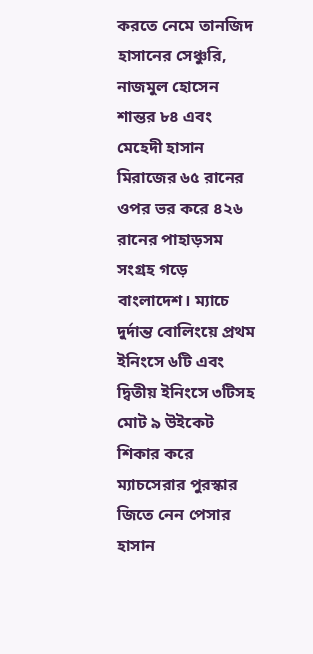করতে নেমে তানজিদ হাসানের সেঞ্চুরি, নাজমুল হোসেন শান্তর ৮৪ এবং মেহেদী হাসান মিরাজের ৬৫ রানের ওপর ভর করে ৪২৬ রানের পাহাড়সম সংগ্রহ গড়ে বাংলাদেশ। ম্যাচে দুর্দান্ত বোলিংয়ে প্রথম ইনিংসে ৬টি এবং দ্বিতীয় ইনিংসে ৩টিসহ মোট ৯ উইকেট শিকার করে ম্যাচসেরার পুরস্কার জিতে নেন পেসার হাসান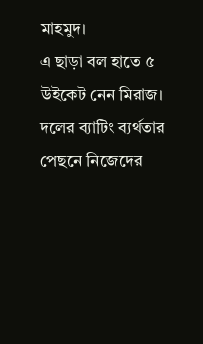মাহমুদ।
এ ছাড়া বল হাতে ৫ উইকেট নেন মিরাজ। দলের ব্যাটিং ব্যর্থতার পেছনে নিজেদের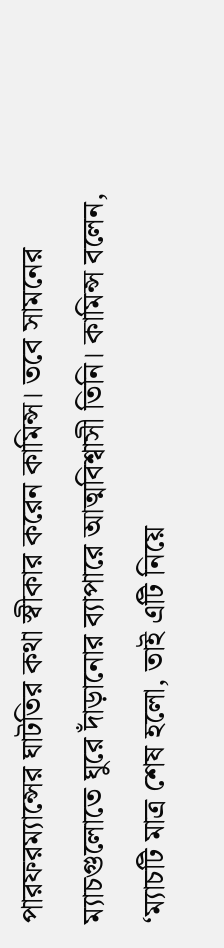পারফরম্যান্সের ঘাটতির কথা স্বীকার করেন কামিন্স। তবে সামনের ম্যাচগুলোতে ঘুরে দাঁড়ানোর ব্যাপারে আত্মবিশ্বাসী তিনি। কামিন্স বলেন, ‘ম্যাচটি মাত্র শেষ হলো, তাই এটি নিয়ে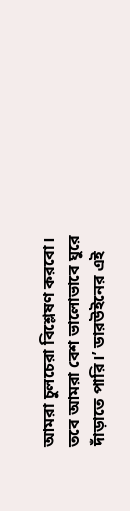আমরা চুলচেরা বিশ্লেষণ করবো। তবে আমরা বেশ ভালোভাবে ঘুরে দাঁড়াতে পারি।’ ডারউইনের এই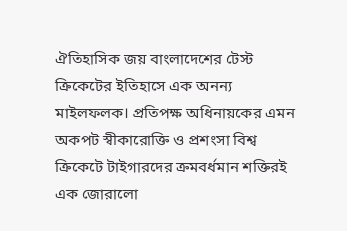ঐতিহাসিক জয় বাংলাদেশের টেস্ট ক্রিকেটের ইতিহাসে এক অনন্য মাইলফলক। প্রতিপক্ষ অধিনায়কের এমন অকপট স্বীকারোক্তি ও প্রশংসা বিশ্ব ক্রিকেটে টাইগারদের ক্রমবর্ধমান শক্তিরই এক জোরালো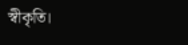স্বীকৃতি।